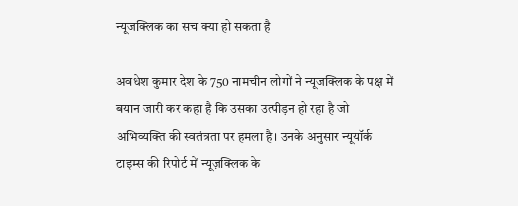न्यूजक्लिक का सच क्या हो सकता है

अवधेश कुमार देश के 750 नामचीन लोगों ने न्यूजक्लिक के पक्ष में  बयान जारी कर कहा है कि उसका उत्पीड़न हो रहा है जो अभिव्यक्ति की स्वतंत्रता पर हमला है। उनके अनुसार न्यूयॉर्क टाइम्स की रिपोर्ट में न्यूज़क्लिक के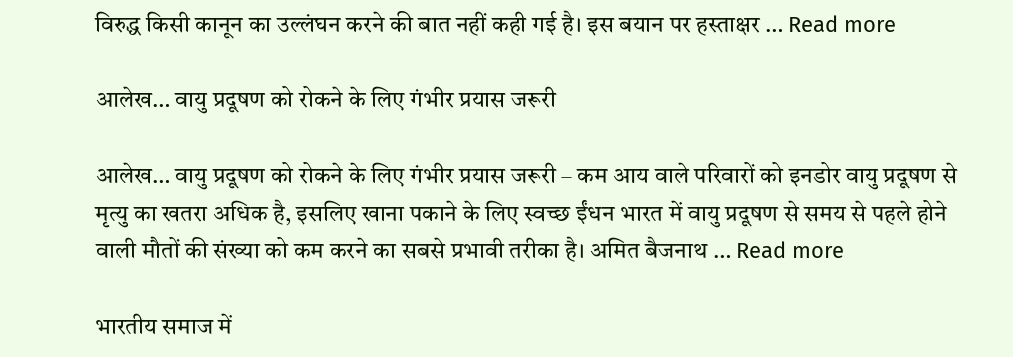विरुद्ध किसी कानून का उल्लंघन करने की बात नहीं कही गई है। इस बयान पर हस्ताक्षर … Read more

आलेख… वायु प्रदूषण को रोकने के लिए गंभीर प्रयास जरूरी

आलेख… वायु प्रदूषण को रोकने के लिए गंभीर प्रयास जरूरी – कम आय वाले परिवारों को इनडोर वायु प्रदूषण से मृत्यु का खतरा अधिक है, इसलिए खाना पकाने के लिए स्वच्छ ईंधन भारत में वायु प्रदूषण से समय से पहले होने वाली मौतों की संख्या को कम करने का सबसे प्रभावी तरीका है। अमित बैजनाथ … Read more

भारतीय समाज में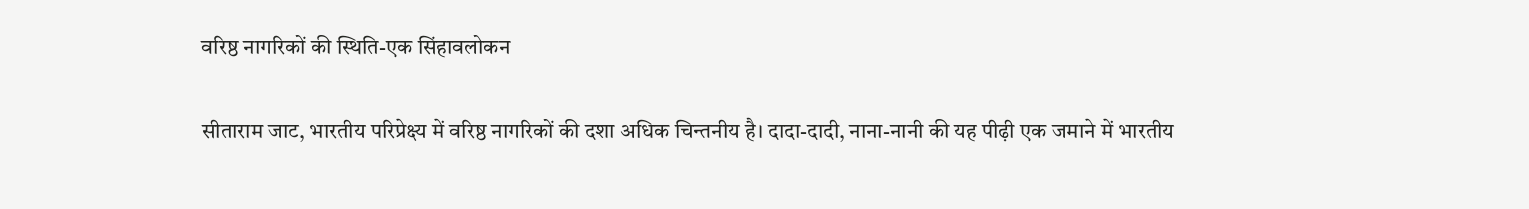वरिष्ठ नागरिकों की स्थिति-एक सिंहावलोकन

सीताराम जाट, भारतीय परिप्रेक्ष्य में वरिष्ठ नागरिकों की दशा अधिक चिन्तनीय है। दादा-दादी, नाना-नानी की यह पीढ़ी एक जमाने में भारतीय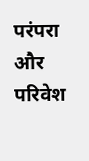परंपरा और परिवेश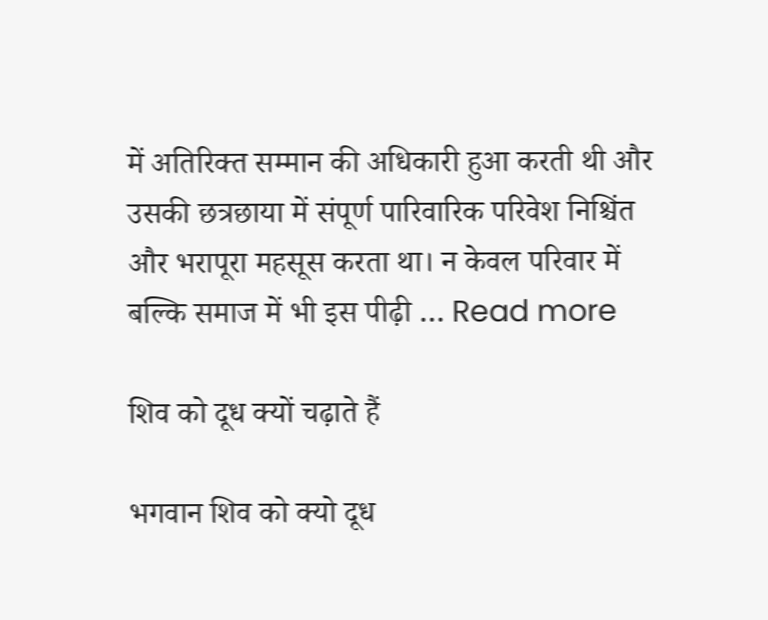में अतिरिक्त सम्मान की अधिकारी हुआ करती थी और उसकी छत्रछाया में संपूर्ण पारिवारिक परिवेश निश्चिंत और भरापूरा महसूस करता था। न केवल परिवार में बल्कि समाज में भी इस पीढ़ी … Read more

शिव को दूध क्यों चढ़ाते हैं

भगवान शिव को क्यो दूध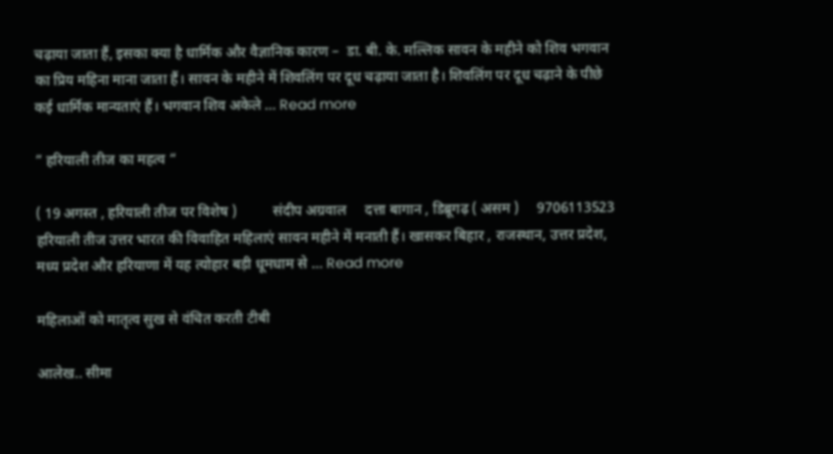चढ़ाया जाता हैं, इसका क्या है धार्मिक और वैज्ञानिक कारण –  डा. बी. के. मल्लिक सावन के महीने को शिव भगवान का प्रिय महिना माना जाता हैं। सावन के महीने में शिवलिंग पर दूध चढ़ाया जाता है। शिवलिंग पर दूध चढ़ाने के पीछे कई धार्मिक मान्यताएं हैं। भगवान शिव अकेले … Read more

” हरियाली तीज का महत्व “

( 19 अगस्त , हरियाली तीज पर विशेष )          संदीप अग्रवाल     दत्ता बागान , डिब्रूगढ़ ( असम )     9706113523 हरियाली तीज उत्तर भारत की विवाहित महिलाएं सावन महीने में मनाती हैं। खासकर बिहार , राजस्थान, उत्तर प्रदेश, मध्य प्रदेश और हरियाणा में यह त्योहार बड़ी धूमधाम से … Read more

महिलाओं को मातृत्व सुख से वंचित करती टीबी

आलेख.. सीमा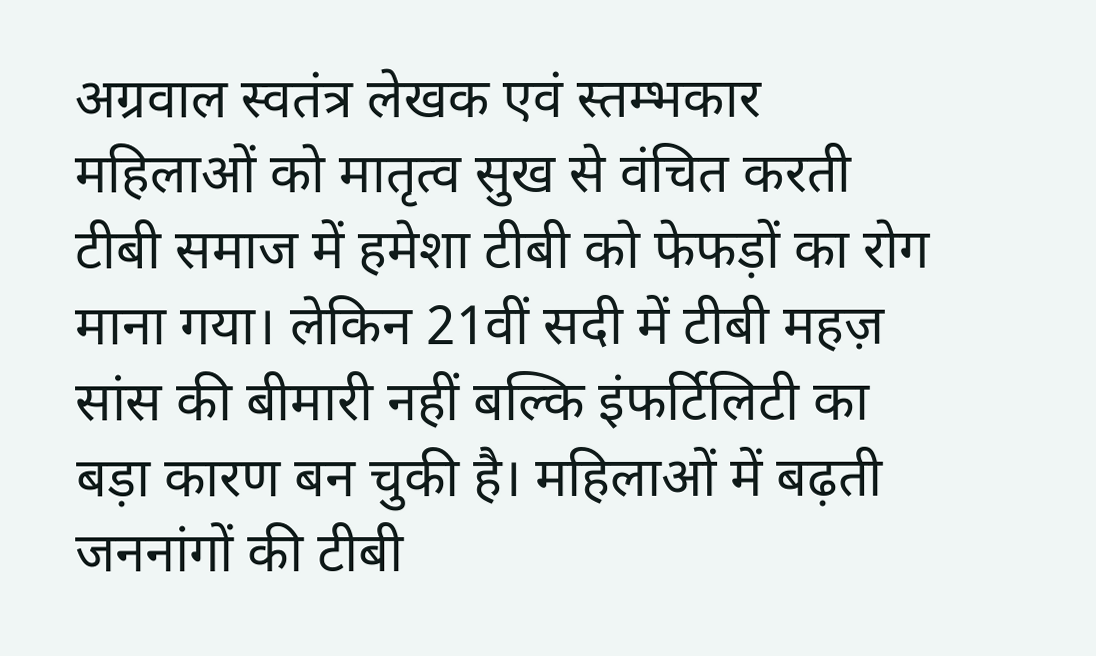अग्रवाल स्वतंत्र लेखक एवं स्तम्भकार महिलाओं को मातृत्व सुख से वंचित करती टीबी समाज में हमेशा टीबी को फेफड़ों का रोग माना गया। लेकिन 21वीं सदी में टीबी महज़ सांस की बीमारी नहीं बल्कि इंफर्टिलिटी का बड़ा कारण बन चुकी है। महिलाओं में बढ़ती जननांगों की टीबी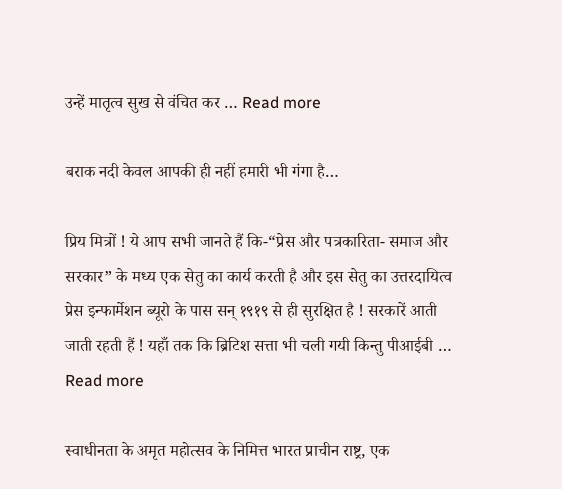उन्हें मातृत्व सुख से वंचित कर … Read more

बराक नदी केवल आपकी ही नहीं हमारी भी गंगा है…

प्रिय मित्रों ! ये आप सभी जानते हैं कि-“प्रेस और पत्रकारिता- समाज और सरकार” के मध्य एक सेतु का कार्य करती है और इस सेतु का उत्तरदायित्व प्रेस इन्फार्मेशन ब्यूरो के पास सन् १९१९ से ही सुरक्षित है ! सरकारें आती जाती रहती हैं ! यहाँ तक कि ब्रिटिश सत्ता भी चली गयी किन्तु पीआईबी … Read more

स्वाधीनता के अमृत महोत्सव के निमित्त भारत प्राचीन राष्ट्र, एक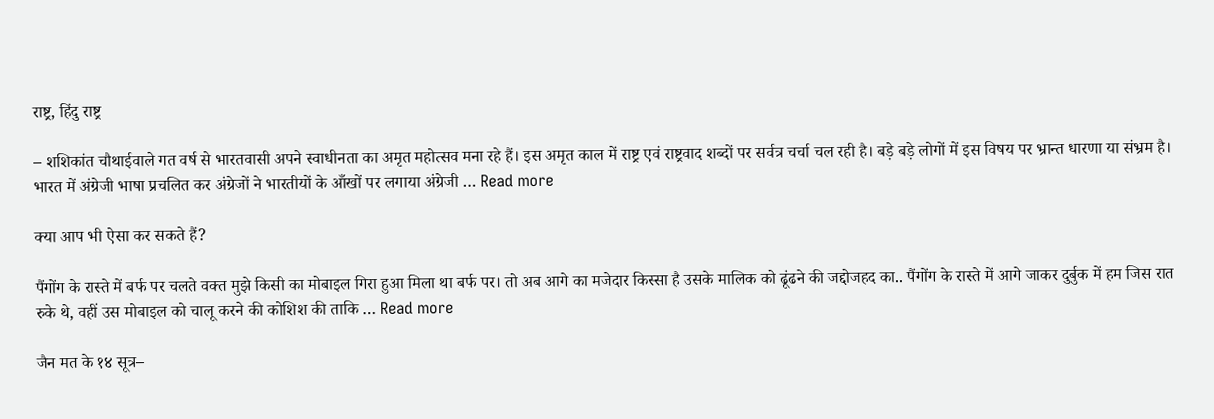राष्ट्र, हिंदु राष्ट्र

– शशिकांत चौथाईवाले गत वर्ष से भारतवासी अपने स्वाधीनता का अमृत महोत्सव मना रहे हैं। इस अमृत काल में राष्ट्र एवं राष्ट्रवाद शब्दों पर सर्वत्र चर्चा चल रही है। बड़े बड़े लोगों में इस विषय पर भ्रान्त धारणा या संभ्रम है। भारत में अंग्रेजी भाषा प्रचलित कर अंग्रेजों ने भारतीयों के आँखों पर लगाया अंग्रेजी … Read more

क्या आप भी ऐसा कर सकते हैं?

पैंगोंग के रास्ते में बर्फ पर चलते वक्त मुझे किसी का मोबाइल गिरा हुआ मिला था बर्फ पर। तो अब आगे का मजेदार किस्सा है उसके मालिक को ढूंढने की जद्दोजहद का.. पैंगोंग के रास्ते में आगे जाकर दुर्बुक में हम जिस रात रुके थे, वहीं उस मोबाइल को चालू करने की कोशिश की ताकि … Read more

जैन मत के १४ सूत्र–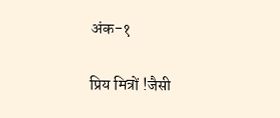अंक-१

प्रिय मित्रों !जैसी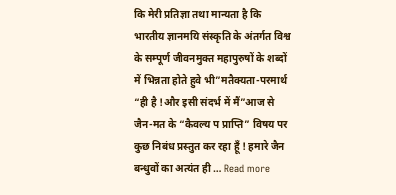कि मेरी प्रतिज्ञा तथा मान्यता है कि भारतीय ज्ञानमयि संस्कृति के अंतर्गत विश्व के सम्पूर्ण जीवनमुक्त महापुरुषों के शब्दों में भिन्नता होते हुवे भी”मतैक्यता-परमार्थ “ही है !और इसी संदर्भ में मैं”आज से जैन-मत के “कैवल्य प प्राप्ति” विषय पर कुछ निबंध प्रस्तुत कर रहा हूँ ! हमारे जैन बन्धुवों का अत्यंत ही … Read more